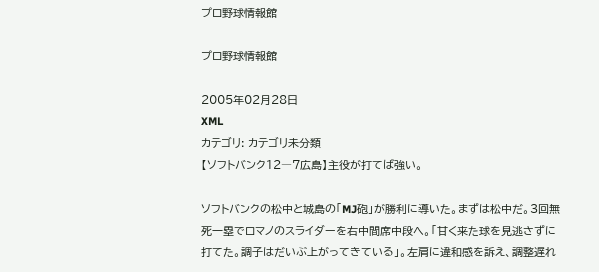プロ野球情報館

プロ野球情報館

2005年02月28日
XML
カテゴリ: カテゴリ未分類
【ソフトバンク12―7広島】主役が打てば強い。

ソフトバンクの松中と城島の「MJ砲」が勝利に導いた。まずは松中だ。3回無死一塁でロマノのスライダーを右中間席中段へ。「甘く来た球を見逃さずに打てた。調子はだいぶ上がってきている」。左肩に違和感を訴え、調整遅れ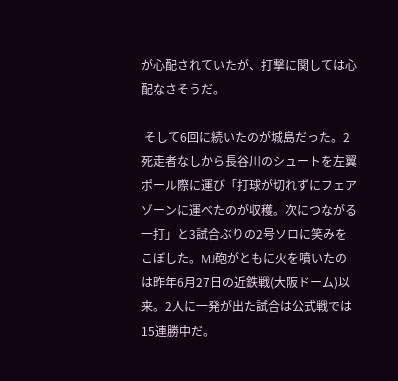が心配されていたが、打撃に関しては心配なさそうだ。

 そして6回に続いたのが城島だった。2死走者なしから長谷川のシュートを左翼ポール際に運び「打球が切れずにフェアゾーンに運べたのが収穫。次につながる一打」と3試合ぶりの2号ソロに笑みをこぼした。MJ砲がともに火を噴いたのは昨年6月27日の近鉄戦(大阪ドーム)以来。2人に一発が出た試合は公式戦では15連勝中だ。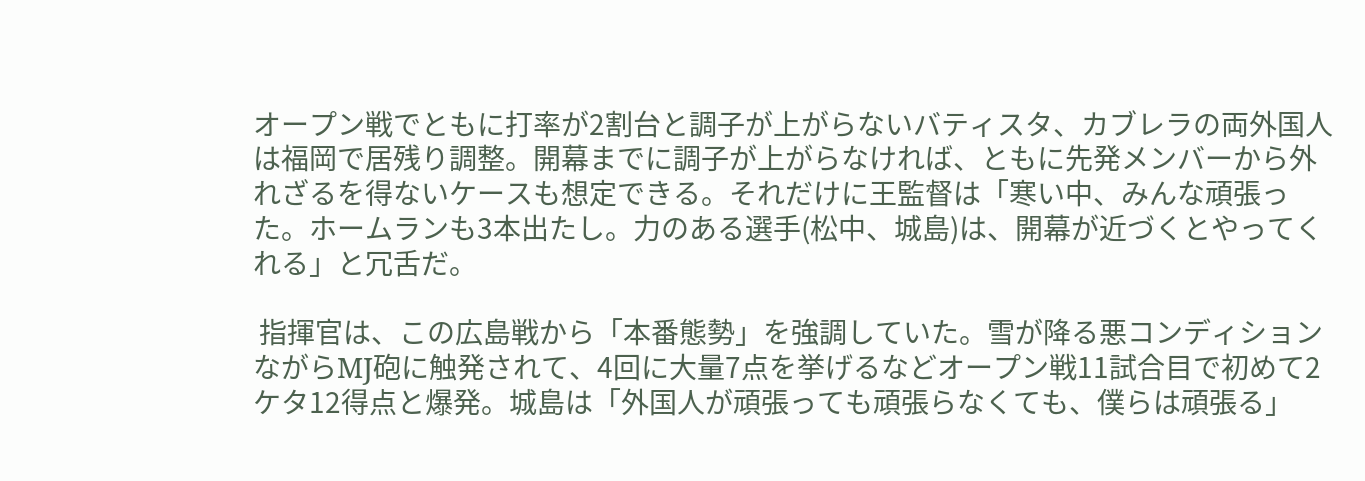オープン戦でともに打率が2割台と調子が上がらないバティスタ、カブレラの両外国人は福岡で居残り調整。開幕までに調子が上がらなければ、ともに先発メンバーから外れざるを得ないケースも想定できる。それだけに王監督は「寒い中、みんな頑張った。ホームランも3本出たし。力のある選手(松中、城島)は、開幕が近づくとやってくれる」と冗舌だ。

 指揮官は、この広島戦から「本番態勢」を強調していた。雪が降る悪コンディションながらMJ砲に触発されて、4回に大量7点を挙げるなどオープン戦11試合目で初めて2ケタ12得点と爆発。城島は「外国人が頑張っても頑張らなくても、僕らは頑張る」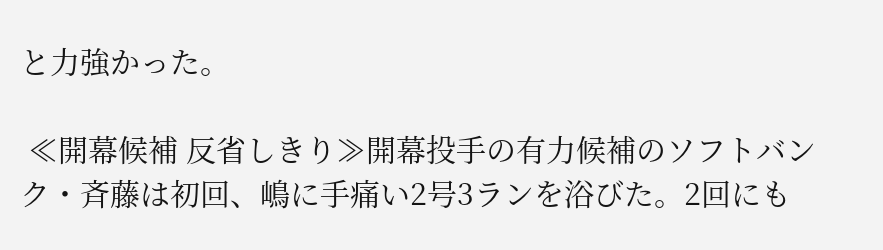と力強かった。

 ≪開幕候補 反省しきり≫開幕投手の有力候補のソフトバンク・斉藤は初回、嶋に手痛い2号3ランを浴びた。2回にも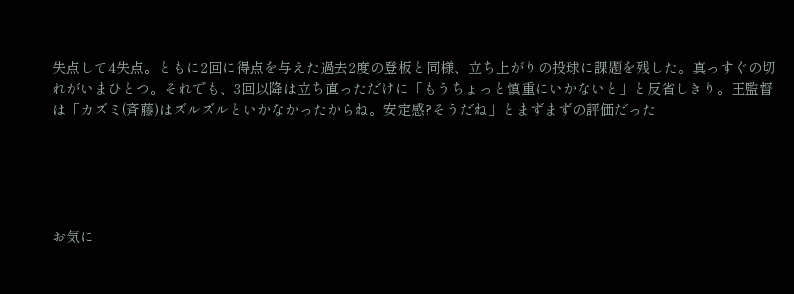失点して4失点。ともに2回に得点を与えた過去2度の登板と同様、立ち上がりの投球に課題を残した。真っすぐの切れがいまひとつ。それでも、3回以降は立ち直っただけに「もうちょっと慎重にいかないと」と反省しきり。王監督は「カズミ(斉藤)はズルズルといかなかったからね。安定感?そうだね」とまずまずの評価だった





お気に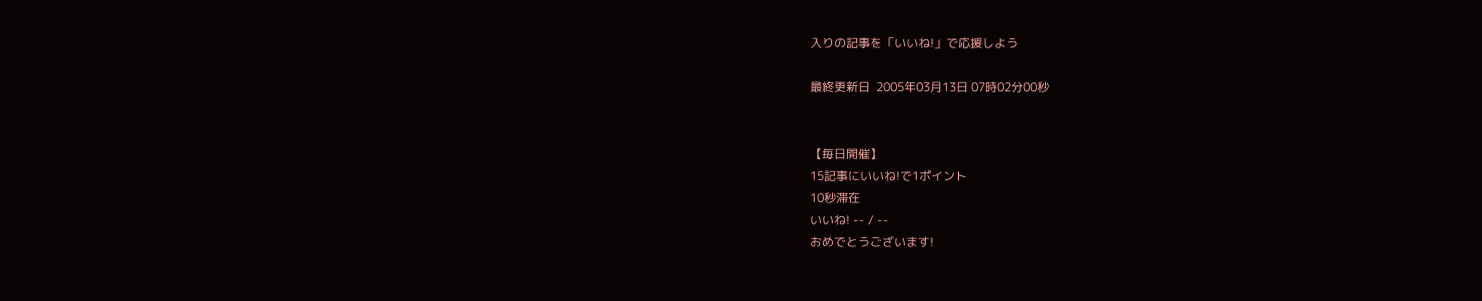入りの記事を「いいね!」で応援しよう

最終更新日  2005年03月13日 07時02分00秒


【毎日開催】
15記事にいいね!で1ポイント
10秒滞在
いいね! -- / --
おめでとうございます!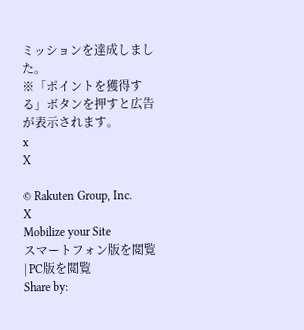ミッションを達成しました。
※「ポイントを獲得する」ボタンを押すと広告が表示されます。
x
X

© Rakuten Group, Inc.
X
Mobilize your Site
スマートフォン版を閲覧 | PC版を閲覧
Share by: